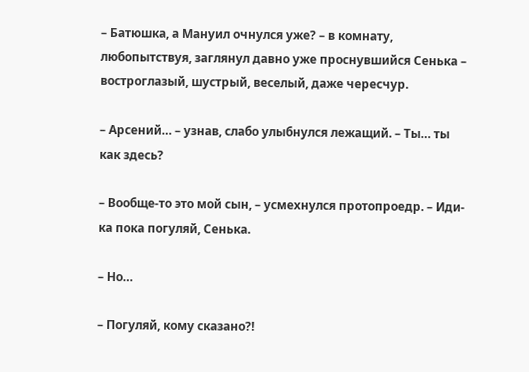– Батюшка, а Мануил очнулся уже? – в комнату, любопытствуя, заглянул давно уже проснувшийся Сенька – востроглазый, шустрый, веселый, даже чересчур.

– Арсений… – узнав, слабо улыбнулся лежащий. – Ты… ты как здесь?

– Вообще-то это мой сын, – усмехнулся протопроедр. – Иди-ка пока погуляй, Сенька.

– Но…

– Погуляй, кому сказано?!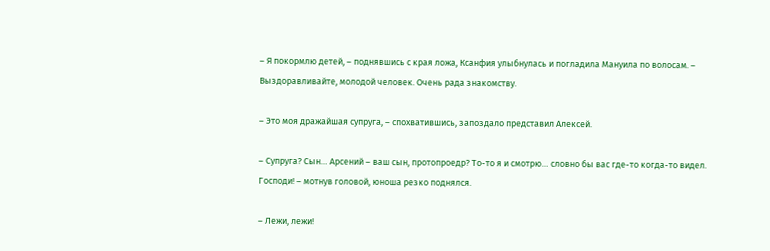– Я покормлю детей, – поднявшись с края ложа, Ксанфия улыбнулась и погладила Мануила по волосам. – Выздоравливайте, молодой человек. Очень рада знакомству.

– Это моя дражайшая супруга, – спохватившись, запоздало представил Алексей.

– Супруга? Сын… Арсений – ваш сын, протопроедр? То-то я и смотрю… словно бы вас где-то когда-то видел. Господи! – мотнув головой, юноша резко поднялся.

– Лежи, лежи!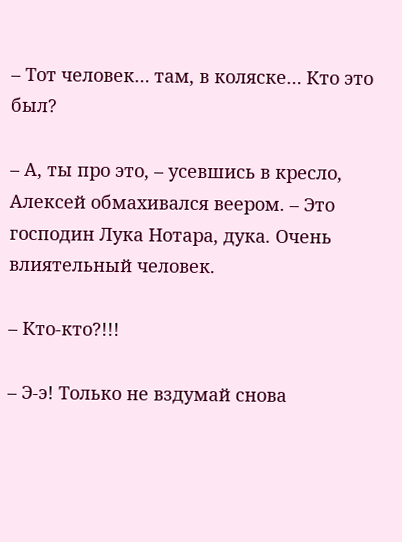– Тот человек… там, в коляске… Кто это был?

– А, ты про это, – усевшись в кресло, Алексей обмахивался веером. – Это господин Лука Нотара, дука. Очень влиятельный человек.

– Кто-кто?!!!

– Э-э! Только не вздумай снова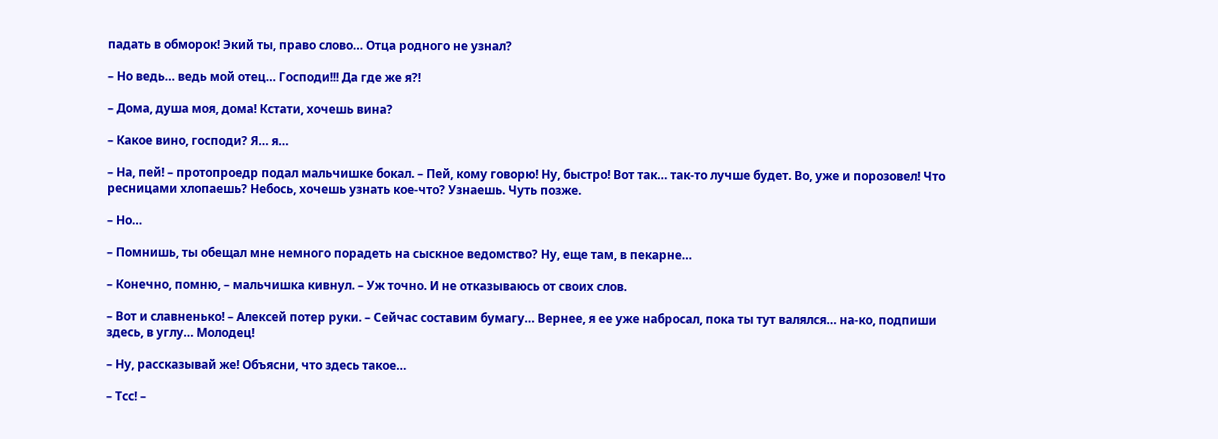падать в обморок! Экий ты, право слово… Отца родного не узнал?

– Но ведь… ведь мой отец… Господи!!! Да где же я?!

– Дома, душа моя, дома! Кстати, хочешь вина?

– Какое вино, господи? Я… я…

– На, пей! – протопроедр подал мальчишке бокал. – Пей, кому говорю! Ну, быстро! Вот так… так-то лучше будет. Во, уже и порозовел! Что ресницами хлопаешь? Небось, хочешь узнать кое-что? Узнаешь. Чуть позже.

– Но…

– Помнишь, ты обещал мне немного порадеть на сыскное ведомство? Ну, еще там, в пекарне…

– Конечно, помню, – мальчишка кивнул. – Уж точно. И не отказываюсь от своих слов.

– Вот и славненько! – Алексей потер руки. – Сейчас составим бумагу… Вернее, я ее уже набросал, пока ты тут валялся… на-ко, подпиши здесь, в углу… Молодец!

– Ну, рассказывай же! Объясни, что здесь такое…

– Тсс! –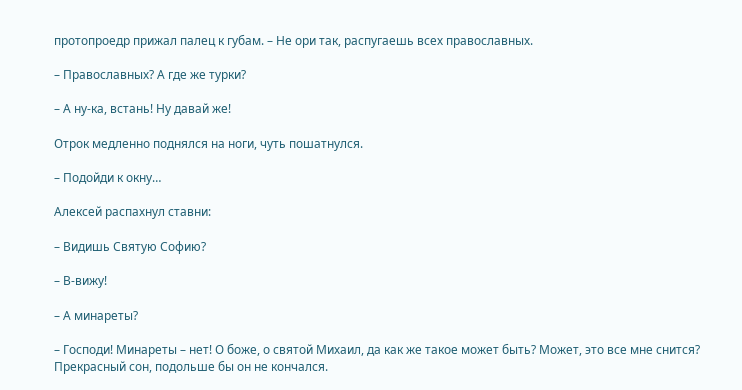протопроедр прижал палец к губам. – Не ори так, распугаешь всех православных.

– Православных? А где же турки?

– А ну-ка, встань! Ну давай же!

Отрок медленно поднялся на ноги, чуть пошатнулся.

– Подойди к окну…

Алексей распахнул ставни:

– Видишь Святую Софию?

– В-вижу!

– А минареты?

– Господи! Минареты – нет! О боже, о святой Михаил, да как же такое может быть? Может, это все мне снится? Прекрасный сон, подольше бы он не кончался.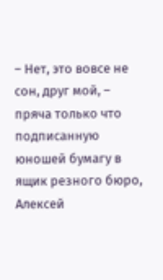– Нет, это вовсе не сон, друг мой, – пряча только что подписанную юношей бумагу в ящик резного бюро, Алексей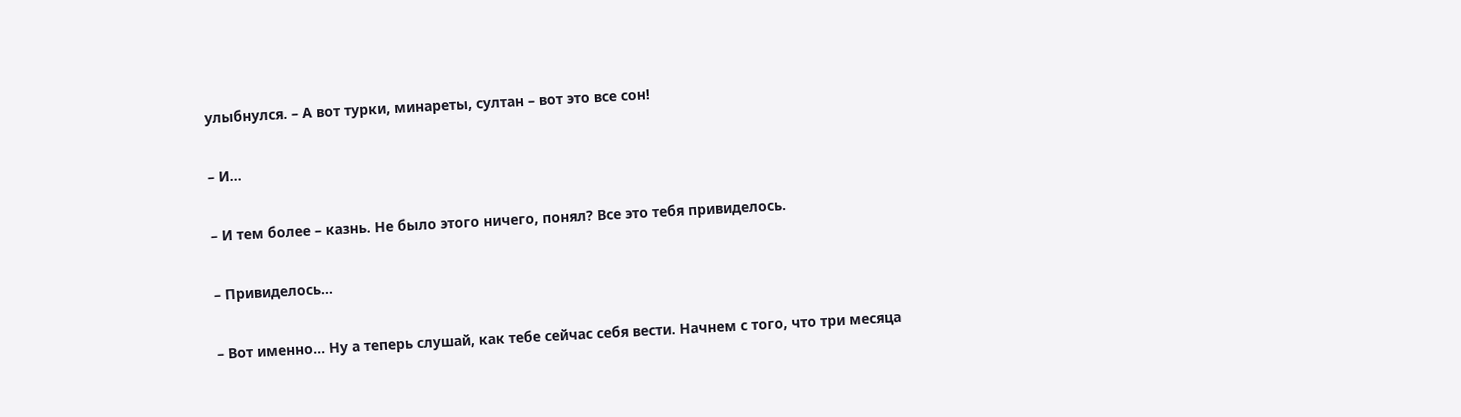улыбнулся. – А вот турки, минареты, султан – вот это все сон!

– И…

– И тем более – казнь. Не было этого ничего, понял? Все это тебя привиделось.

– Привиделось…

– Вот именно… Ну а теперь слушай, как тебе сейчас себя вести. Начнем с того, что три месяца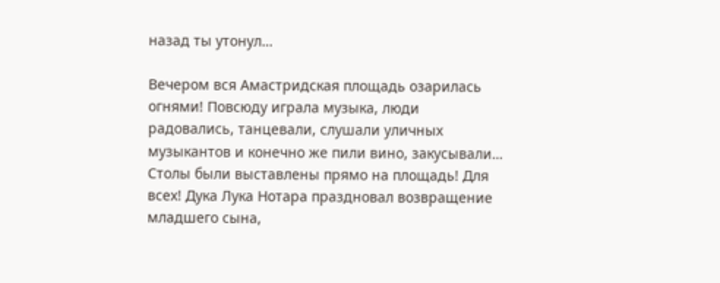назад ты утонул…

Вечером вся Амастридская площадь озарилась огнями! Повсюду играла музыка, люди радовались, танцевали, слушали уличных музыкантов и конечно же пили вино, закусывали… Столы были выставлены прямо на площадь! Для всех! Дука Лука Нотара праздновал возвращение младшего сына,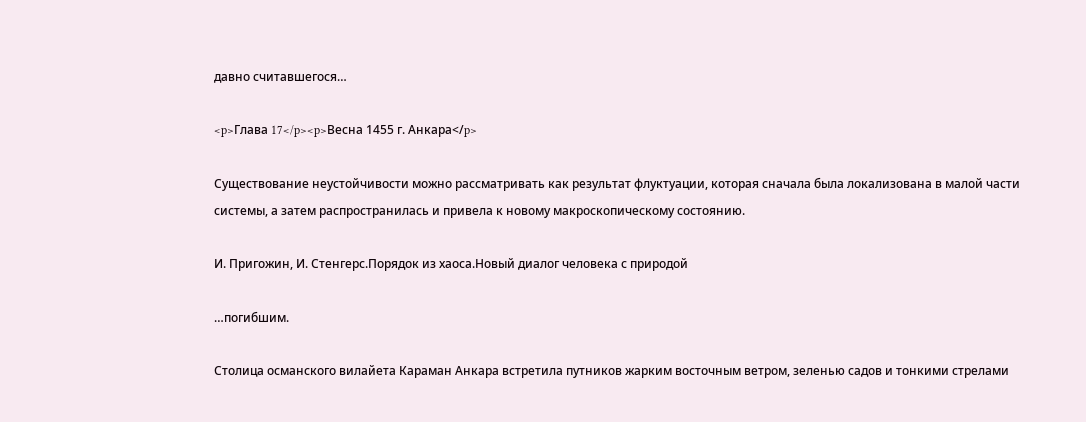давно считавшегося…

<p>Глава 17</p><p>Весна 1455 г. Анкара</p>

Существование неустойчивости можно рассматривать как результат флуктуации, которая сначала была локализована в малой части системы, а затем распространилась и привела к новому макроскопическому состоянию.

И. Пригожин, И. Стенгерс.Порядок из хаоса.Новый диалог человека с природой

…погибшим.

Столица османского вилайета Караман Анкара встретила путников жарким восточным ветром, зеленью садов и тонкими стрелами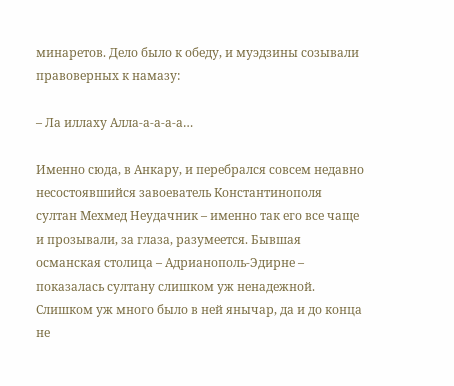минаретов. Дело было к обеду, и муэдзины созывали правоверных к намазу:

– Ла иллаху Алла-а-а-а-а…

Именно сюда, в Анкару, и перебрался совсем недавно несостоявшийся завоеватель Константинополя султан Мехмед Неудачник – именно так его все чаще и прозывали, за глаза, разумеется. Бывшая османская столица – Адрианополь-Эдирне – показалась султану слишком уж ненадежной. Слишком уж много было в ней янычар, да и до конца не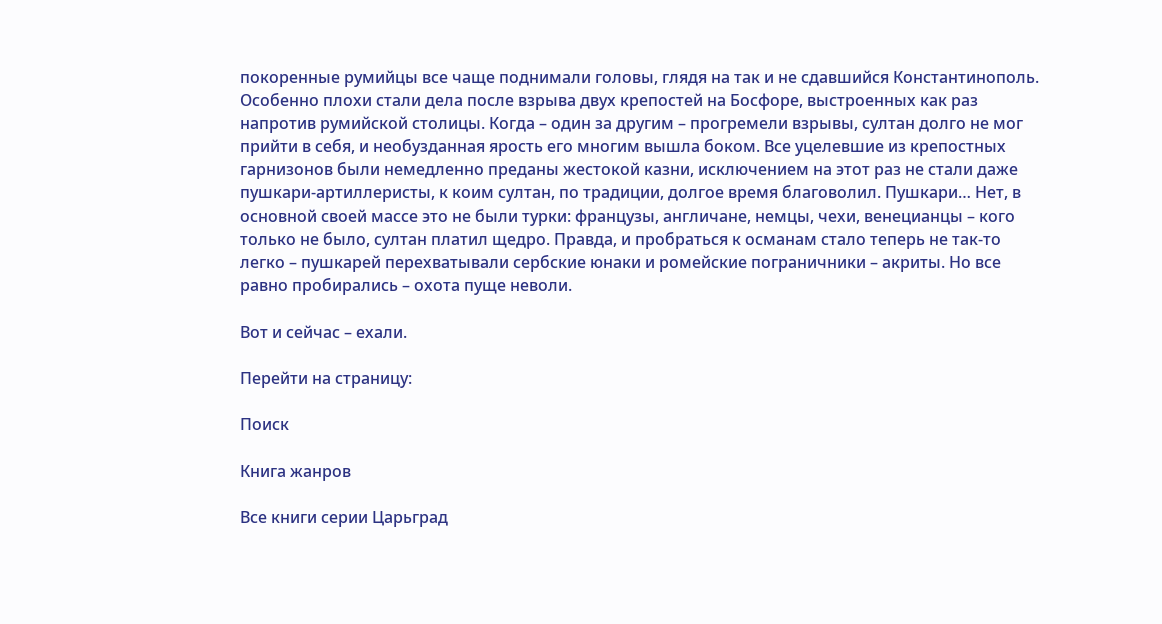покоренные румийцы все чаще поднимали головы, глядя на так и не сдавшийся Константинополь. Особенно плохи стали дела после взрыва двух крепостей на Босфоре, выстроенных как раз напротив румийской столицы. Когда – один за другим – прогремели взрывы, султан долго не мог прийти в себя, и необузданная ярость его многим вышла боком. Все уцелевшие из крепостных гарнизонов были немедленно преданы жестокой казни, исключением на этот раз не стали даже пушкари-артиллеристы, к коим султан, по традиции, долгое время благоволил. Пушкари… Нет, в основной своей массе это не были турки: французы, англичане, немцы, чехи, венецианцы – кого только не было, султан платил щедро. Правда, и пробраться к османам стало теперь не так-то легко – пушкарей перехватывали сербские юнаки и ромейские пограничники – акриты. Но все равно пробирались – охота пуще неволи.

Вот и сейчас – ехали.

Перейти на страницу:

Поиск

Книга жанров

Все книги серии Царьград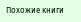Похожие книги